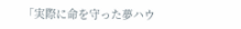「実際に命を守った夢ハウ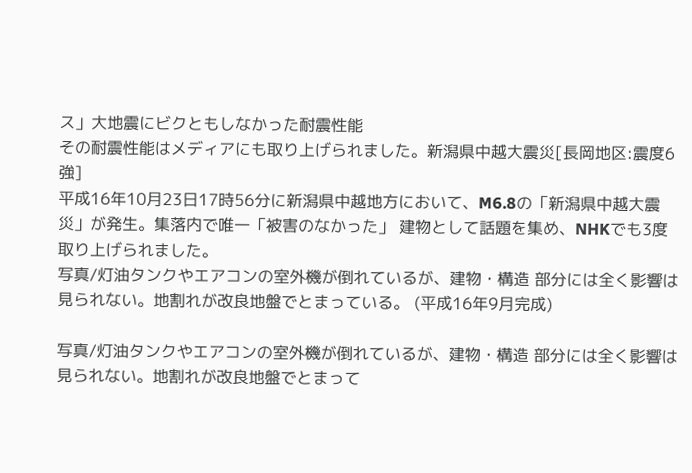ス」大地震にビクともしなかった耐震性能
その耐震性能はメディアにも取り上げられました。新潟県中越大震災[長岡地区:震度6強]
平成16年10月23日17時56分に新潟県中越地方において、M6.8の「新潟県中越大震災」が発生。集落内で唯一「被害のなかった」 建物として話題を集め、NHKでも3度取り上げられました。
写真/灯油タンクやエアコンの室外機が倒れているが、建物・構造 部分には全く影響は見られない。地割れが改良地盤でとまっている。 (平成16年9月完成)

写真/灯油タンクやエアコンの室外機が倒れているが、建物・構造 部分には全く影響は見られない。地割れが改良地盤でとまって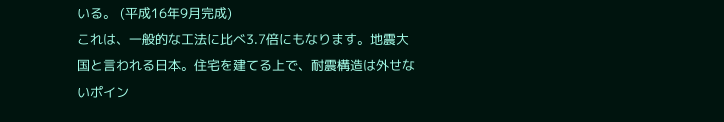いる。 (平成16年9月完成)
これは、一般的な工法に比べ3.7倍にもなります。地震大国と言われる日本。住宅を建てる上で、耐震構造は外せないポイン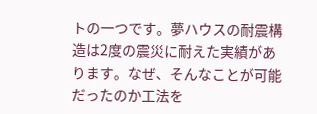トの一つです。夢ハウスの耐震構造は2度の震災に耐えた実績があります。なぜ、そんなことが可能だったのか工法を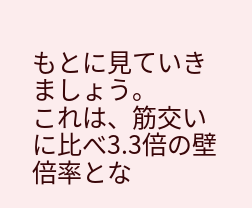もとに見ていきましょう。
これは、筋交いに比べ3.3倍の壁倍率とな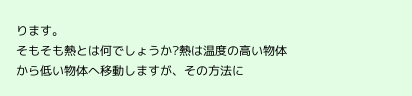ります。
そもそも熱とは何でしょうか?熱は温度の高い物体から低い物体へ移動しますが、その方法に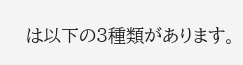は以下の3種類があります。